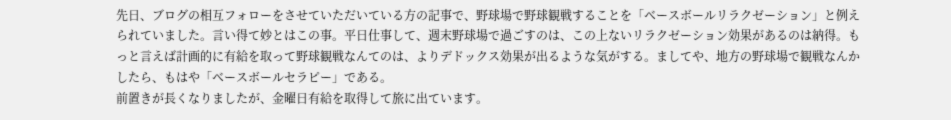先日、ブログの相互フォローをさせていただいている方の記事で、野球場で野球観戦することを「ベースボールリラクゼーション」と例えられていました。言い得て妙とはこの事。平日仕事して、週末野球場で過ごすのは、この上ないリラクゼーション効果があるのは納得。もっと言えば計画的に有給を取って野球観戦なんてのは、よりデドックス効果が出るような気がする。ましてや、地方の野球場で観戦なんかしたら、もはや「ベースボールセラピー」である。
前置きが長くなりましたが、金曜日有給を取得して旅に出ています。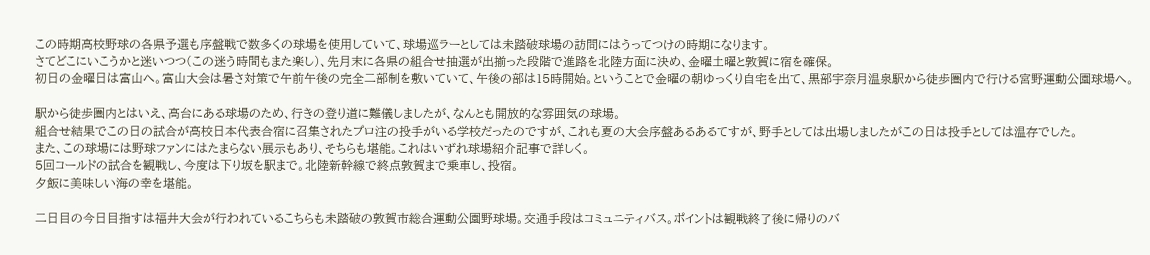この時期高校野球の各県予選も序盤戦で数多くの球場を使用していて、球場巡ラーとしては未踏破球場の訪問にはうってつけの時期になります。
さてどこにいこうかと迷いつつ(この迷う時間もまた楽し)、先月末に各県の組合せ抽選が出揃った段階で進路を北陸方面に決め、金曜土曜と敦賀に宿を確保。
初日の金曜日は富山へ。富山大会は暑さ対策で午前午後の完全二部制を敷いていて、午後の部は15時開始。ということで金曜の朝ゆっくり自宅を出て、黒部宇奈月温泉駅から徒歩圏内で行ける宮野運動公園球場へ。

駅から徒歩圏内とはいえ、高台にある球場のため、行きの登り道に難儀しましたが、なんとも開放的な雰囲気の球場。
組合せ結果でこの日の試合が高校日本代表合宿に召集されたプロ注の投手がいる学校だったのですが、これも夏の大会序盤あるあるてすが、野手としては出場しましたがこの日は投手としては温存でした。
また、この球場には野球ファンにはたまらない展示もあり、そちらも堪能。これはいずれ球場紹介記事で詳しく。
5回コールドの試合を観戦し、今度は下り坂を駅まで。北陸新幹線で終点敦賀まで乗車し、投宿。
夕飯に美味しい海の幸を堪能。

二日目の今日目指すは福井大会が行われているこちらも未踏破の敦賀市総合運動公園野球場。交通手段はコミュニティバス。ポイントは観戦終了後に帰りのバ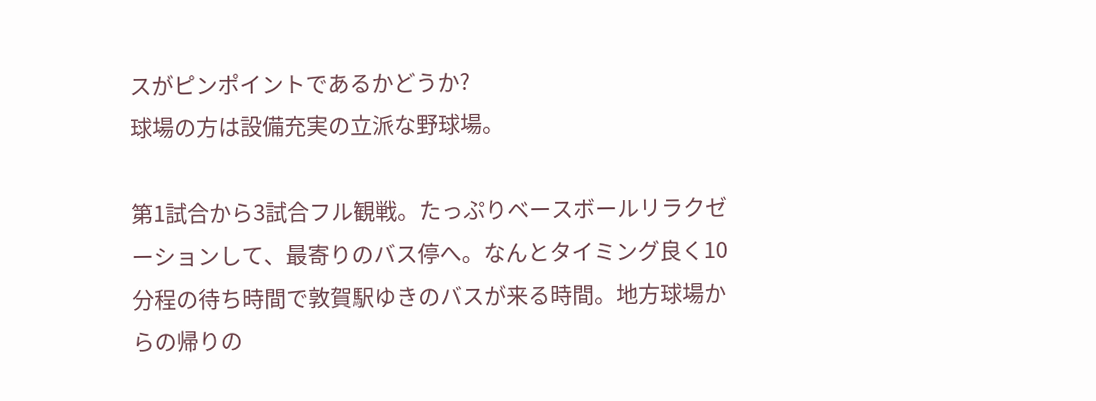スがピンポイントであるかどうか?
球場の方は設備充実の立派な野球場。

第1試合から3試合フル観戦。たっぷりベースボールリラクゼーションして、最寄りのバス停へ。なんとタイミング良く10分程の待ち時間で敦賀駅ゆきのバスが来る時間。地方球場からの帰りの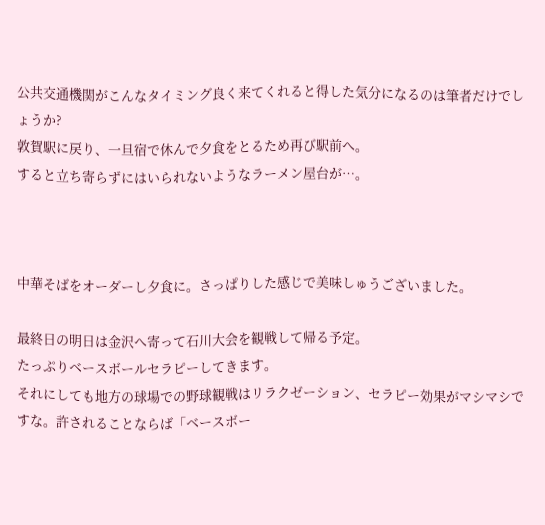公共交通機関がこんなタイミング良く来てくれると得した気分になるのは筆者だけでしょうか?
敦賀駅に戻り、一旦宿で休んで夕食をとるため再び駅前へ。
すると立ち寄らずにはいられないようなラーメン屋台が…。



中華そばをオーダーし夕食に。さっぱりした感じで美味しゅうございました。

最終日の明日は金沢へ寄って石川大会を観戦して帰る予定。
たっぷりベースボールセラピーしてきます。
それにしても地方の球場での野球観戦はリラクゼーション、セラピー効果がマシマシですな。許されることならば「ベースボー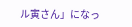ル寅さん」になっ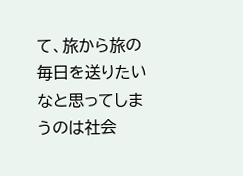て、旅から旅の毎日を送りたいなと思ってしまうのは社会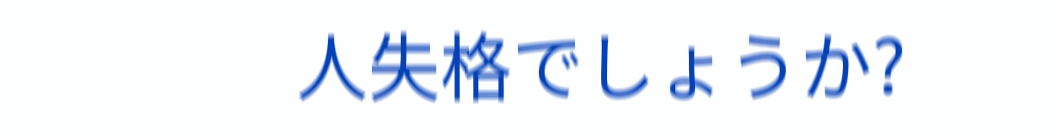人失格でしょうか?